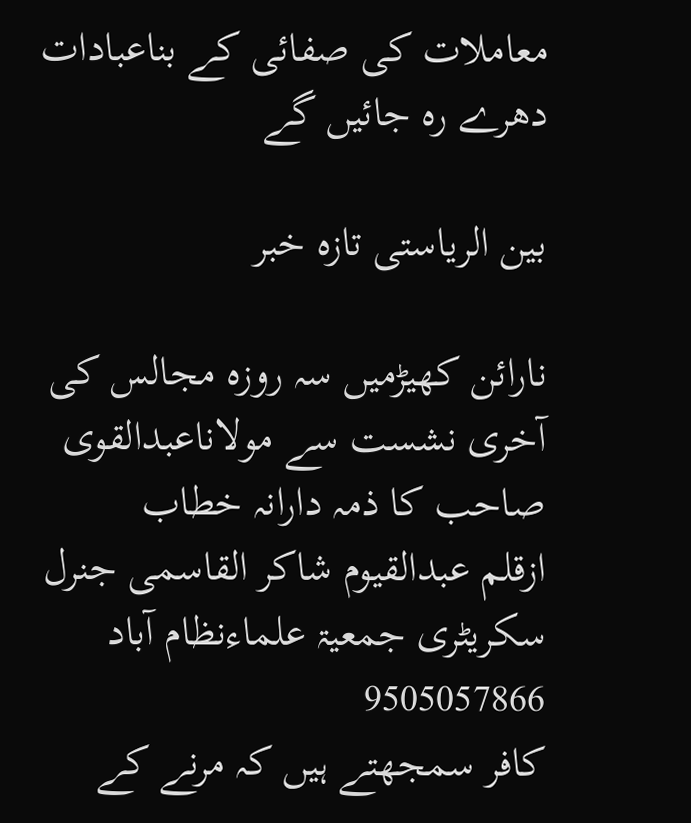معاملات کی صفائی کے بناعبادات دھرے رہ جائیں گے

بین الریاستی تازہ خبر

نارائن کھیڑمیں سہ روزہ مجالس کی آخری نشست سے مولاناعبدالقوی صاحب کا ذمہ دارانہ خطاب
ازقلم عبدالقیوم شاکر القاسمی جنرل سکریٹری جمعیۃ علماءنظام آباد
9505057866
کافر سمجھتے ہیں کہ مرنے کے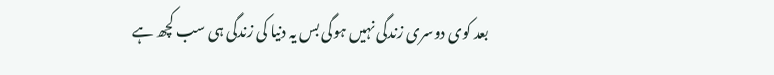بعد کوی دوسری زندگی نہیں ہوگی بس یہ دنیا کی زندگی ہی سب کچھ ہے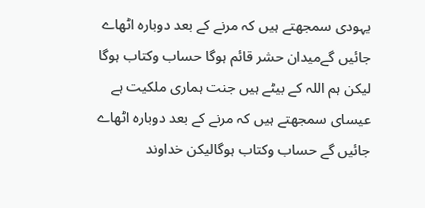یہودی سمجھتے ہیں کہ مرنے کے بعد دوبارہ اٹھاے جائیں گےمیدان حشر قائم ہوگا حساب وکتاب ہوگا لیکن ہم اللہ کے بیٹے ہیں جنت ہماری ملکیت ہے عیسای سمجھتے ہیں کہ مرنے کے بعد دوبارہ اٹھاے جائیں گے حساب وکتاب ہوگالیکن خداوند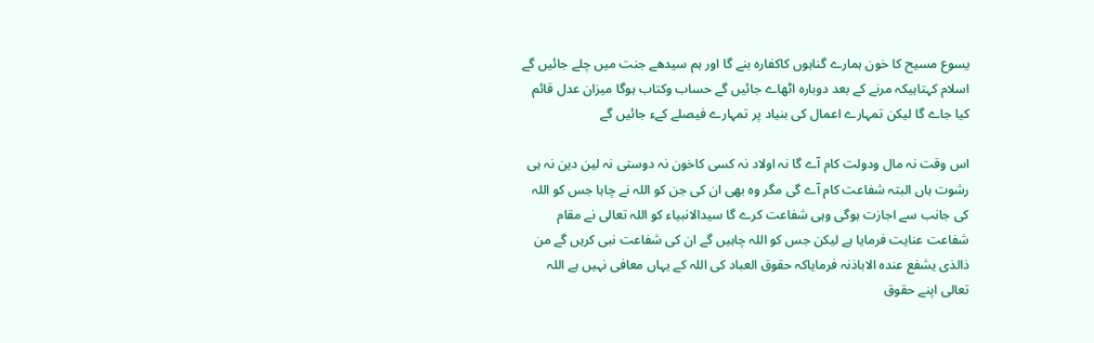یسوع مسیح کا خون ہمارے گناہوں کاکفارہ بنے گا اور ہم سیدھے جنت میں چلے جائیں گے اسلام کہتاہیکہ مرنے کے بعد دوبارہ اٹھاے جائیں گے حساب وکتاب ہوگا میزان عدل قائم کیا جاے گا لیکن تمہارے اعمال کی بنیاد پر تمہارے فیصلے کےء جائیں گے

اس وقت نہ مال ودولت کام آے گا نہ اولاد نہ کسی کاخون نہ دوستی نہ لین دین نہ ہی رشوت ہاں البتہ شفاعت کام آے گی مگر وہ بھی ان کی جن کو اللہ نے چاہا جس کو اللہ کی جانب سے اجازت ہوگی وہی شفاعت کرے گا سیدالانبیاء کو اللہ تعالی نے مقام شفاعت عنایت فرمایا ہے لیکن جس کو اللہ چاہیں گے ان کی شفاعت نبی کریں گے من ذالذی یشفع عندہ الاباذنہ فرمایاکہ حقوق العباد کی اللہ کے یہاں معافی نہیں ہے اللہ تعالی اپنے حقوق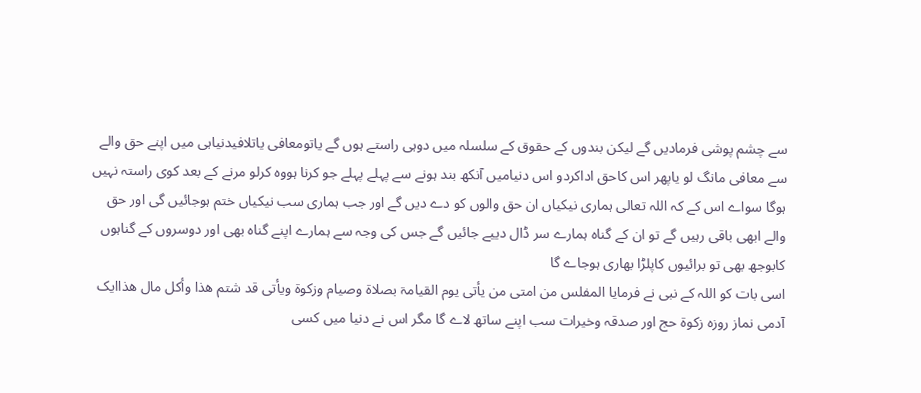سے چشم پوشی فرمادیں گے لیکن بندوں کے حقوق کے سلسلہ میں دوہی راستے ہوں گے یاتومعافی یاتلافیدنیاہی میں اپنے حق والے سے معافی مانگ لو یاپھر اس کاحق اداکردو اس دنیامیں آنکھ بند ہونے سے پہلے پہلے جو کرنا ہووہ کرلو مرنے کے بعد کوی راستہ نہیں ہوگا سواے اس کے کہ اللہ تعالی ہماری نیکیاں ان حق والوں کو دے دیں گے اور جب ہماری سب نیکیاں ختم ہوجائیں گی اور حق والے ابھی باقی رہیں گے تو ان کے گناہ ہمارے سر ڈال دییے جائیں گے جس کی وجہ سے ہمارے اپنے گناہ بھی اور دوسروں کے گناہوں کابوجھ بھی تو برائیوں کاپلڑا بھاری ہوجاے گا
اسی بات کو اللہ کے نبی نے فرمایا المفلس من امتی من یأتی یوم القیامۃ بصلاۃ وصیام وزکوۃ ویأتی قد شتم ھذا وأکل مال ھذاایک آدمی نماز روزہ زکوۃ حج اور صدقہ وخیرات سب اپنے ساتھ لاے گا مگر اس نے دنیا میں کسی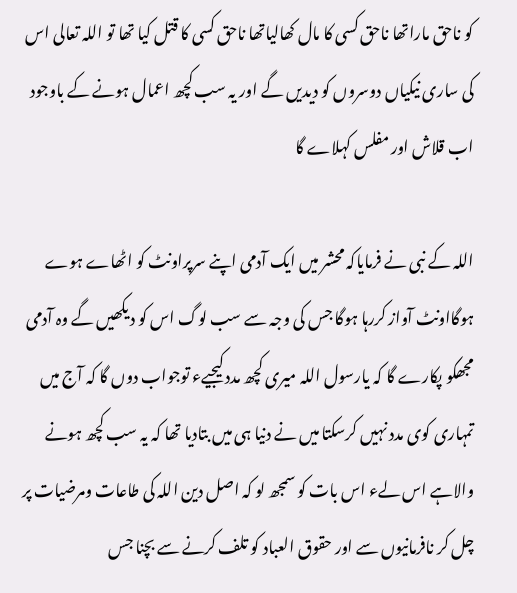کو ناحق ماراتھا ناحق کسی کا مال کھالیاتھا ناحق کسی کا قتل کیا تھا تو اللہ تعالی اس کی ساری نیکیاں دوسروں کو دیدیں گے اور یہ سب کچھ اعمال ہونے کے باوجود اب قلاش اور مفلس کہلاے گا

اللہ کے نبی نے فرمایاکہ محشر میں ایک آدمی اپنے سرپراونٹ کو اٹھاے ہوے ہوگااونٹ آواز کررہا ہوگا جس کی وجہ سے سب لوگ اس کو دیکھیں گے وہ آدمی مجھکو پکارے گا کہ یارسول اللہ میری کچھ مدد کیجیےء توجواب دوں گا کہ آج میں تمہاری کوی مدد نہیں کرسکتا میں نے دنیا ہی میں بتادیا تھا کہ یہ سب کچھ ہونے والاہے اس لےء اس بات کو سمجھ لو کہ اصل دین اللہ کی طاعات ومرضیات پر چل کر نافرمانیوں سے اور حقوق العباد کو تلف کرنے سے بچنا جس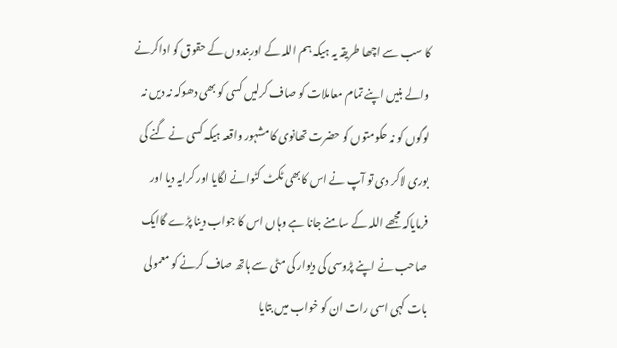کا سب سے اچھا طریقہ یہ ہیکہ ہم اللہ کے اوربندوں کے حقوق کو اداکرنے والے بنیں اپنے تمام معاملات کو صاف کرلیں کسی کو بھی دھوکہ نہ دیں نہ لوگوں کو نہ حکومتوں کو حضرت تھانوی کا مشہور واقعہ ہیکہ کسی نے گنے کی بوری لاکر دی تو آپ نے اس کابھی ٹکٹ کٹوانے لگایا اور کرایہ دیا اور فرمایاکہ مجھے اللہ کے سامنے جانا ہے وہاں اس کا جواب دینا پڑے گاایک صاحب نے اپنے پڑوسی کی دیوار کی مٹی سے ہاتھ صاف کرنے کو معمولی بات کہی اسی رات ان کو خواب میں بتایا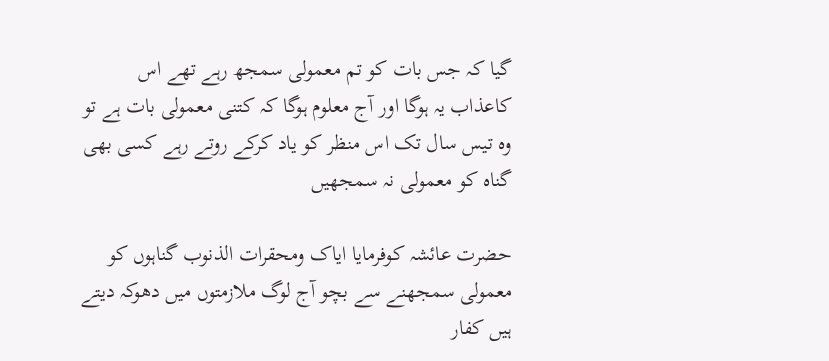گیا کہ جس بات کو تم معمولی سمجھ رہے تھے اس کاعذاب یہ ہوگا اور آج معلوم ہوگا کہ کتنی معمولی بات ہے تو وہ تیس سال تک اس منظر کو یاد کرکے روتے رہے کسی بھی گناہ کو معمولی نہ سمجھیں

حضرت عائشہ کوفرمایا ایاک ومحقرات الذنوب گناہوں کو معمولی سمجھنے سے بچو آج لوگ ملازمتوں میں دھوکہ دیتے ہیں کفار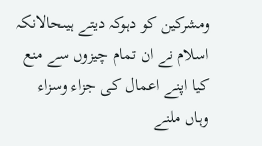ومشرکین کو دہوکہ دیتے ہیںحالانکہ اسلام نے ان تمام چیزوں سے منع کیا اپنے اعمال کی جزاء وسزاء وہاں ملنے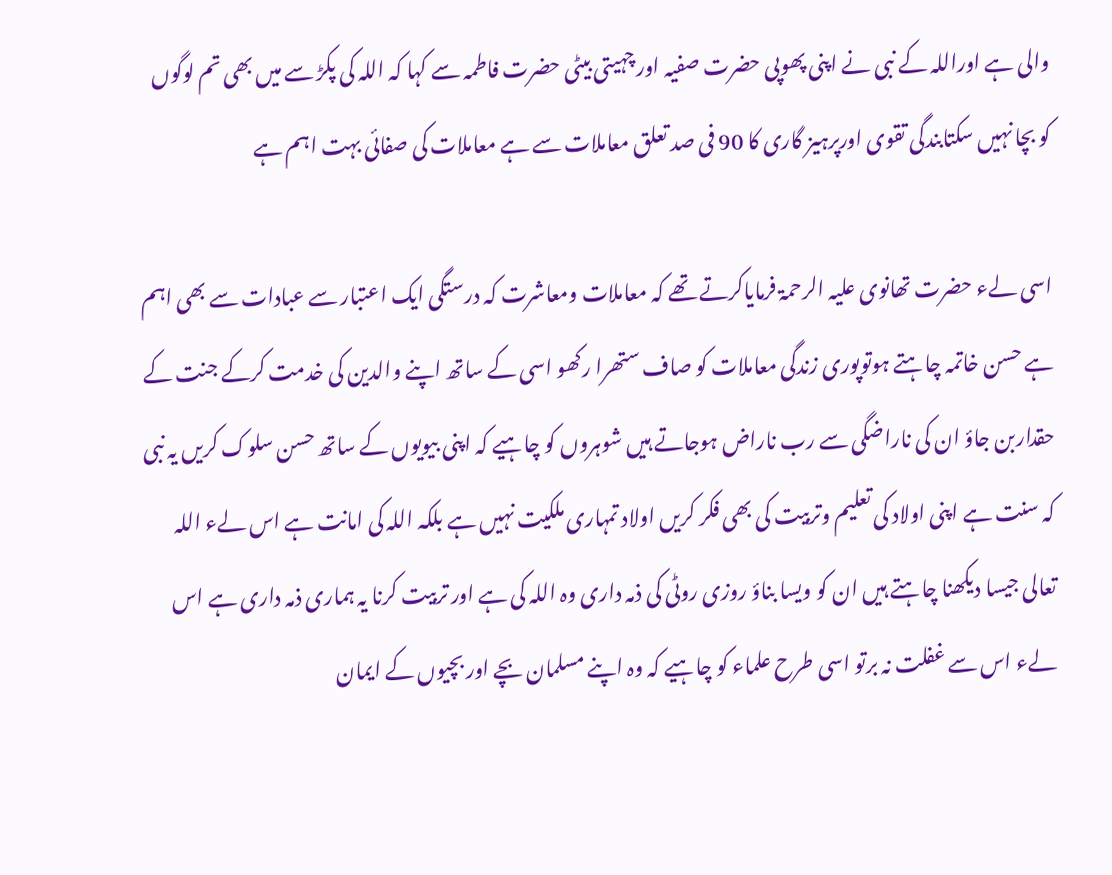والی ہے اوراللہ کے نبی نے اپنی پھوپی حضرت صفیہ اور چہیتی بیٹی حضرت فاطمہ سے کہا کہ اللہ کی پکڑ سے میں بھی تم لوگوں کو بچا نہیں سکتابندگی تقوی اورپرہیز گاری کا 90 فی صد تعلق معاملات سے ہے معاملات کی صفائی بہت اہم ہے

اسی لےء حضرت تھانوی علیہ الرحمۃ فرمایاکرتے تھے کہ معاملات ومعاشرت کہ درستگی ایک اعتبار سے عبادات سے بھی اہم ہے حسن خاتمہ چاہتے ہوتوپوری زندگی معاملات کو صاف ستھرا رکھو اسی کے ساتھ اپنے والدین کی خدمت کرکے جنت کے حقداربن جاؤ ان کی ناراضگی سے رب ناراض ہوجاتے ہیں شوہروں کو چاہیے کہ اپنی بیویوں کے ساتھ حسن سلوک کریں یہ نبی کہ سنت ہے اپنی اولاد کی تعلیم وتربیت کی بھی فکر کریں اولاد تمہاری ملکیت نہیں ہے بلکہ اللہ کی امانت ہے اس لےء اللہ تعالی جیسا دیکھنا چاہتے ہیں ان کو ویسا بناؤ روزی روٹی کی ذمہ داری وہ اللہ کی ہے اور تربیت کرنا یہ ہماری ذمہ داری ہے اس لےء اس سے غفلت نہ برتو اسی طرح علماء کو چاہیے کہ وہ اپنے مسلمان بچے اور بچیوں کے ایمان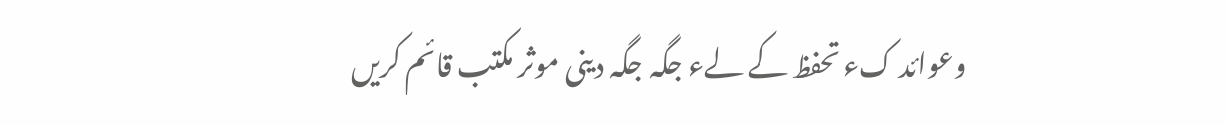وعوائد کء تحفظ کے لےء جگہ جگہ دینی موثر مکتب قائم کریں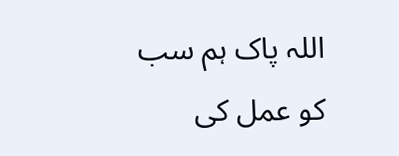اللہ پاک ہم سب کو عمل کی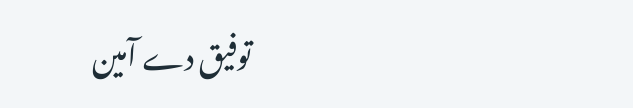توفیق دے آمین